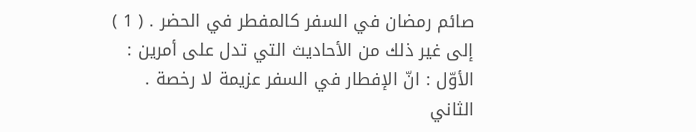صائم رمضان في السفر كالمفطر في الحضر . ( 1 )
إلى غير ذلك من الأحاديث التي تدل على أمرين :
الأوّل : انّ الإفطار في السفر عزيمة لا رخصة .
الثاني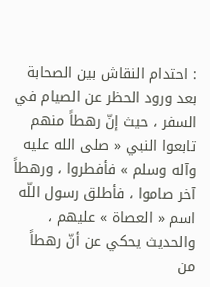: احتدام النقاش بين الصحابة بعد ورود الحظر عن الصيام في السفر ، حيث إنّ رهطاً منهم تابعوا النبي « صلى الله عليه وآله وسلم » فأفطروا ، ورهطاً آخر صاموا ، فأطلق رسول اللّه اسم « العصاة » عليهم ، والحديث يحكي عن أنّ رهطاً من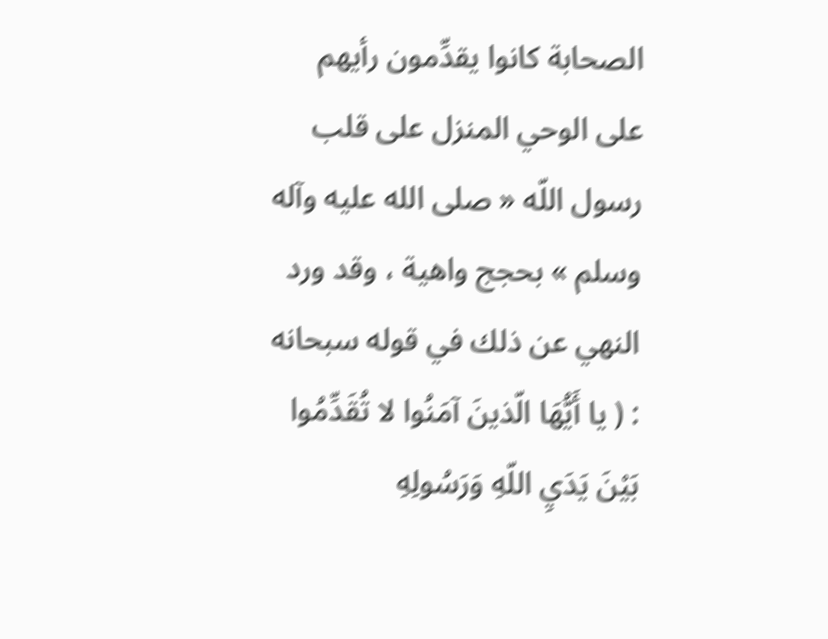الصحابة كانوا يقدِّمون رأيهم على الوحي المنزل على قلب رسول اللّه « صلى الله عليه وآله وسلم » بحجج واهية ، وقد ورد النهي عن ذلك في قوله سبحانه : ( يا أَيُّهَا الّذينَ آمَنُوا لا تُقَدِّمُوا بَيْنَ يَدَيِ اللّهِ وَرَسُولِهِ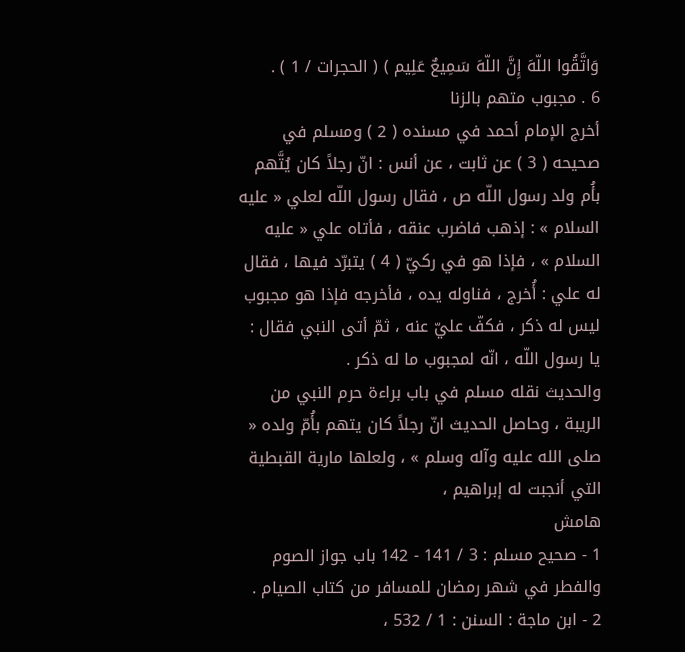وَاتَّقُوا اللّهَ إِنَّ اللّهَ سَمِيعٌ عَلِيم ) ( الحجرات / 1 ) .
6 . مجبوب متهم بالزنا
أخرج الإمام أحمد في مسنده ( 2 ) ومسلم في صحيحه ( 3 ) عن ثابت ، عن أنس : انّ رجلاً كان يُتَّهم بأُم ولد رسول اللّه ص ، فقال رسول اللّه لعلي « عليه السلام » : إذهب فاضرب عنقه ، فأتاه علي « عليه السلام » ، فإذا هو في ركيّ ( 4 ) يتبرّد فيها ، فقال له علي : أُخرج ، فناوله يده ، فأخرجه فإذا هو مجبوب ليس له ذكر ، فكفّ عليّ عنه ، ثمّ أتى النبي فقال : يا رسول اللّه ، انّه لمجبوب ما له ذكر .
والحديث نقله مسلم في باب براءة حرم النبي من الريبة ، وحاصل الحديث انّ رجلاً كان يتهم بأُمّ ولده « صلى الله عليه وآله وسلم » ، ولعلها مارية القبطية التي أنجبت له إبراهيم ،
هامش
1 - صحيح مسلم : 3 / 141 - 142 باب جواز الصوم والفطر في شهر رمضان للمسافر من كتاب الصيام .
2 - ابن ماجة : السنن : 1 / 532 ،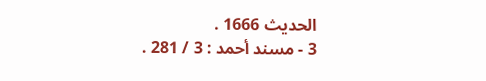الحديث 1666 .
3 - مسند أحمد : 3 / 281 .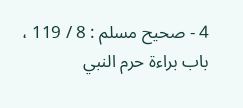4 - صحيح مسلم : 8 / 119 ، باب براءة حرم النبي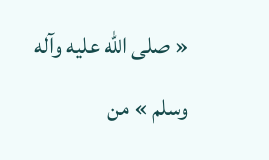« صلى الله عليه وآله وسلم » من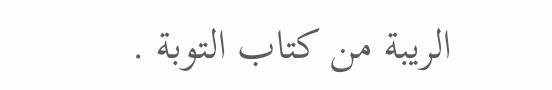الريبة من كتاب التوبة .